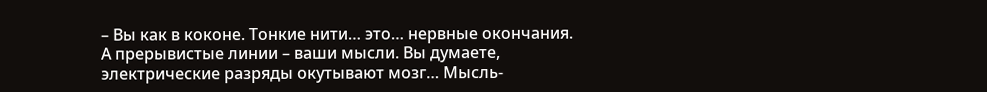– Вы как в коконе. Тонкие нити… это… нервные окончания. А прерывистые линии – ваши мысли. Вы думаете, электрические разряды окутывают мозг… Мысль-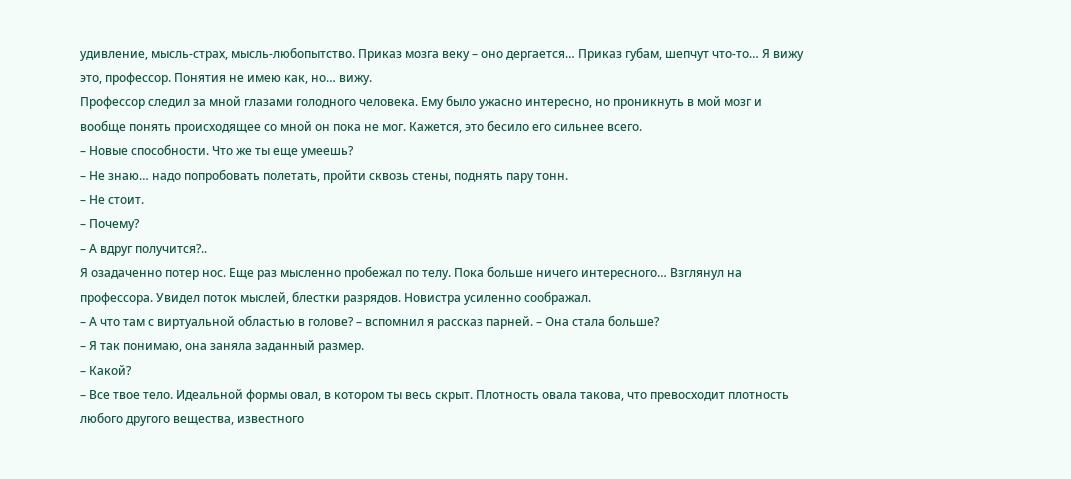удивление, мысль-страх, мысль-любопытство. Приказ мозга веку – оно дергается… Приказ губам, шепчут что-то… Я вижу это, профессор. Понятия не имею как, но… вижу.
Профессор следил за мной глазами голодного человека. Ему было ужасно интересно, но проникнуть в мой мозг и вообще понять происходящее со мной он пока не мог. Кажется, это бесило его сильнее всего.
– Новые способности. Что же ты еще умеешь?
– Не знаю… надо попробовать полетать, пройти сквозь стены, поднять пару тонн.
– Не стоит.
– Почему?
– А вдруг получится?..
Я озадаченно потер нос. Еще раз мысленно пробежал по телу. Пока больше ничего интересного… Взглянул на профессора. Увидел поток мыслей, блестки разрядов. Новистра усиленно соображал.
– А что там с виртуальной областью в голове? – вспомнил я рассказ парней. – Она стала больше?
– Я так понимаю, она заняла заданный размер.
– Какой?
– Все твое тело. Идеальной формы овал, в котором ты весь скрыт. Плотность овала такова, что превосходит плотность любого другого вещества, известного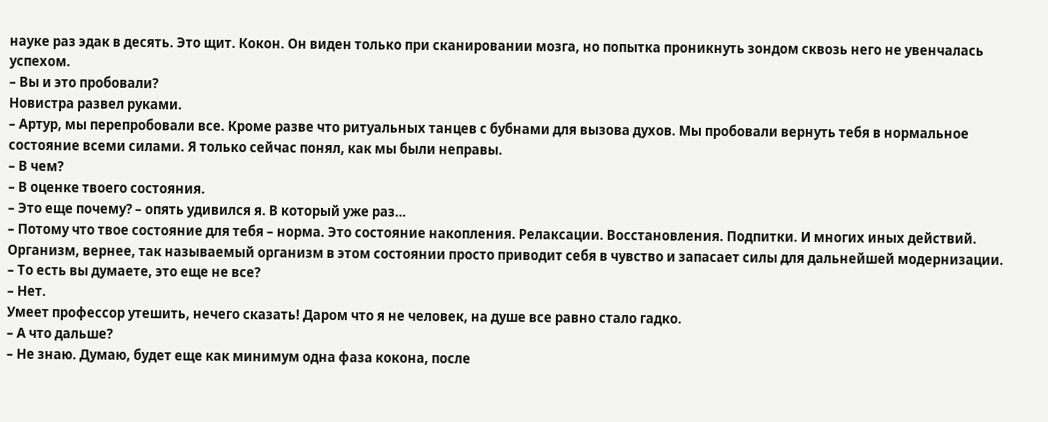науке раз эдак в десять. Это щит. Кокон. Он виден только при сканировании мозга, но попытка проникнуть зондом сквозь него не увенчалась успехом.
– Вы и это пробовали?
Новистра развел руками.
– Артур, мы перепробовали все. Кроме разве что ритуальных танцев с бубнами для вызова духов. Мы пробовали вернуть тебя в нормальное состояние всеми силами. Я только сейчас понял, как мы были неправы.
– В чем?
– В оценке твоего состояния.
– Это еще почему? – опять удивился я. В который уже раз…
– Потому что твое состояние для тебя – норма. Это состояние накопления. Релаксации. Восстановления. Подпитки. И многих иных действий. Организм, вернее, так называемый организм в этом состоянии просто приводит себя в чувство и запасает силы для дальнейшей модернизации.
– То есть вы думаете, это еще не все?
– Нет.
Умеет профессор утешить, нечего сказать! Даром что я не человек, на душе все равно стало гадко.
– А что дальше?
– Не знаю. Думаю, будет еще как минимум одна фаза кокона, после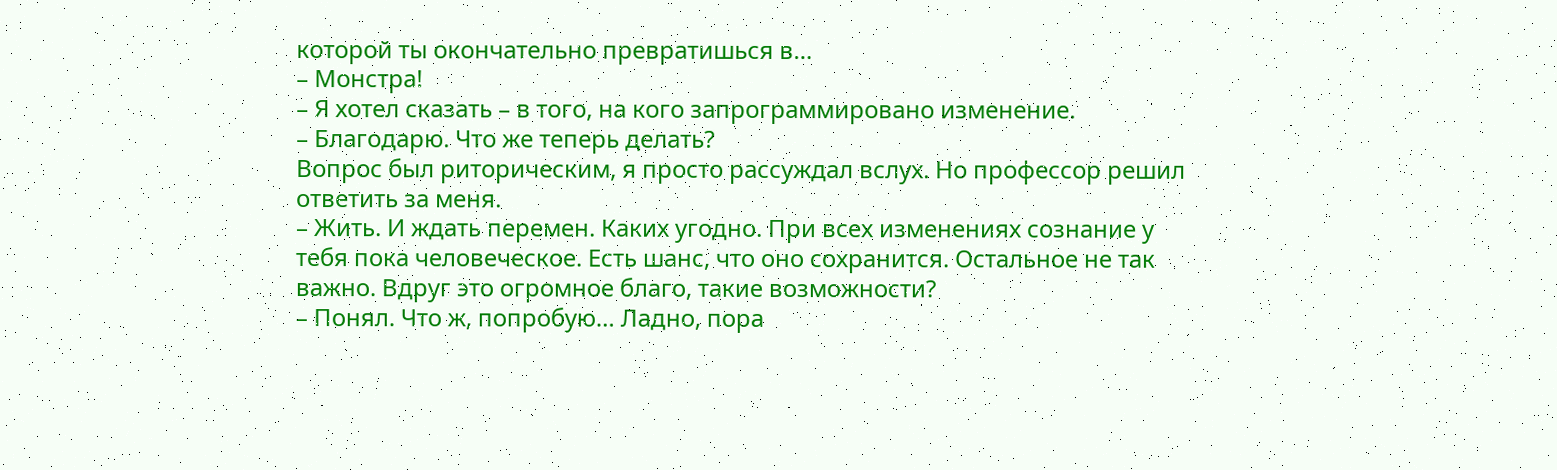которой ты окончательно превратишься в…
– Монстра!
– Я хотел сказать – в того, на кого запрограммировано изменение.
– Благодарю. Что же теперь делать?
Вопрос был риторическим, я просто рассуждал вслух. Но профессор решил ответить за меня.
– Жить. И ждать перемен. Каких угодно. При всех изменениях сознание у тебя пока человеческое. Есть шанс, что оно сохранится. Остальное не так важно. Вдруг это огромное благо, такие возможности?
– Понял. Что ж, попробую… Ладно, пора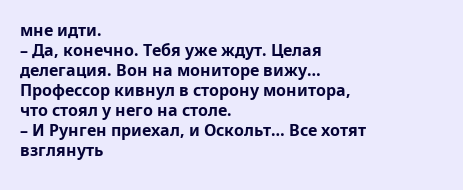мне идти.
– Да, конечно. Тебя уже ждут. Целая делегация. Вон на мониторе вижу…
Профессор кивнул в сторону монитора, что стоял у него на столе.
– И Рунген приехал, и Оскольт… Все хотят взглянуть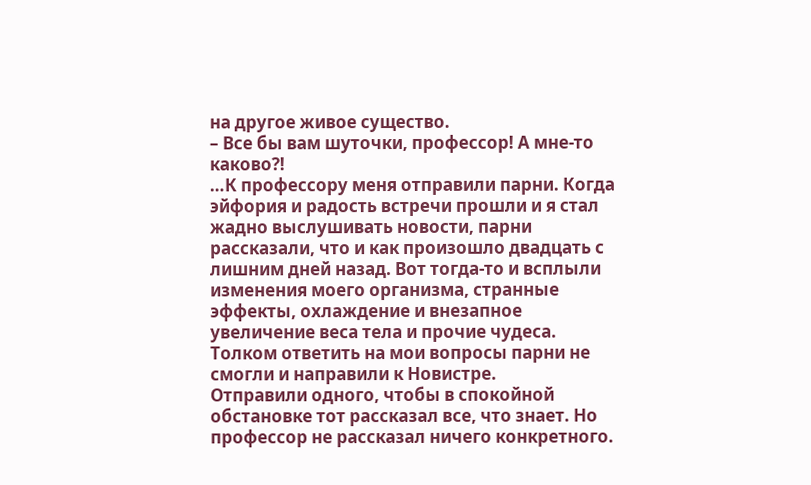на другое живое существо.
– Все бы вам шуточки, профессор! А мне-то каково?!
…К профессору меня отправили парни. Когда эйфория и радость встречи прошли и я стал жадно выслушивать новости, парни рассказали, что и как произошло двадцать с лишним дней назад. Вот тогда-то и всплыли изменения моего организма, странные эффекты, охлаждение и внезапное увеличение веса тела и прочие чудеса. Толком ответить на мои вопросы парни не смогли и направили к Новистре.
Отправили одного, чтобы в спокойной обстановке тот рассказал все, что знает. Но профессор не рассказал ничего конкретного.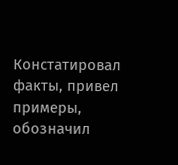Констатировал факты, привел примеры, обозначил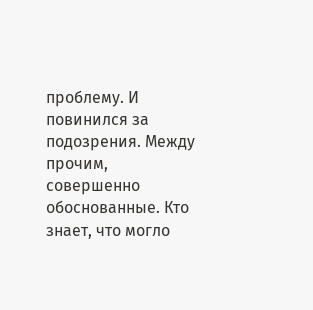проблему. И повинился за подозрения. Между прочим, совершенно обоснованные. Кто знает, что могло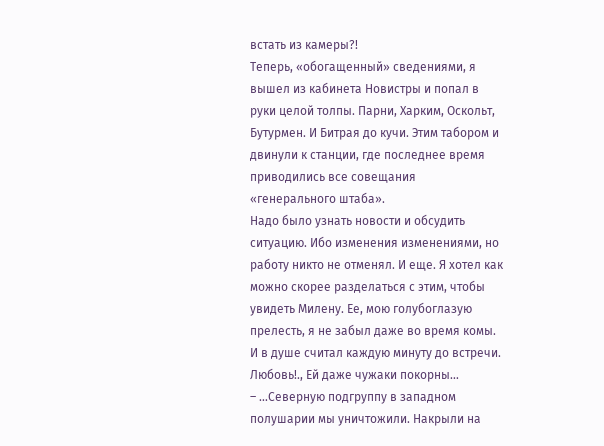встать из камеры?!
Теперь, «обогащенный» сведениями, я вышел из кабинета Новистры и попал в руки целой толпы. Парни, Харким, Оскольт, Бутурмен. И Битрая до кучи. Этим табором и двинули к станции, где последнее время приводились все совещания «генерального штаба».
Надо было узнать новости и обсудить ситуацию. Ибо изменения изменениями, но работу никто не отменял. И еще. Я хотел как можно скорее разделаться с этим, чтобы увидеть Милену. Ее, мою голубоглазую прелесть, я не забыл даже во время комы. И в душе считал каждую минуту до встречи. Любовь!., Ей даже чужаки покорны…
– …Северную подгруппу в западном полушарии мы уничтожили. Накрыли на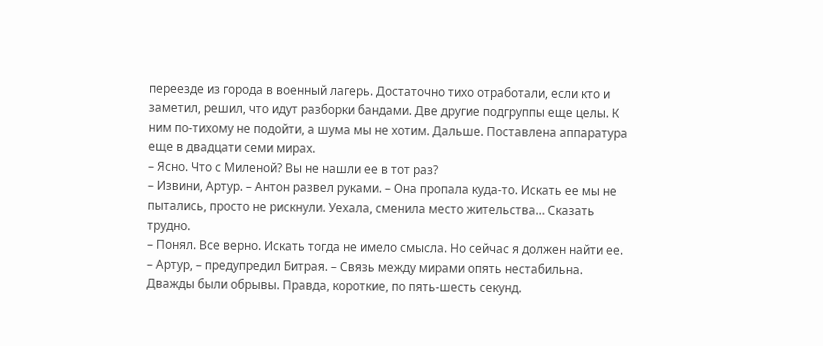переезде из города в военный лагерь. Достаточно тихо отработали, если кто и заметил, решил, что идут разборки бандами. Две другие подгруппы еще целы. К ним по-тихому не подойти, а шума мы не хотим. Дальше. Поставлена аппаратура еще в двадцати семи мирах.
– Ясно. Что с Миленой? Вы не нашли ее в тот раз?
– Извини, Артур. – Антон развел руками. – Она пропала куда-то. Искать ее мы не пытались, просто не рискнули. Уехала, сменила место жительства… Сказать трудно.
– Понял. Все верно. Искать тогда не имело смысла. Но сейчас я должен найти ее.
– Артур, – предупредил Битрая. – Связь между мирами опять нестабильна. Дважды были обрывы. Правда, короткие, по пять-шесть секунд.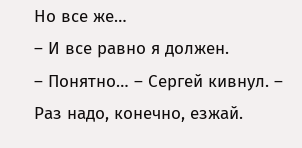Но все же…
– И все равно я должен.
– Понятно… – Сергей кивнул. – Раз надо, конечно, езжай.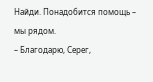Найди. Понадобится помощь – мы рядом.
– Благодарю, Серег,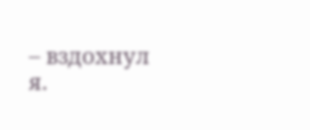– вздохнул я.